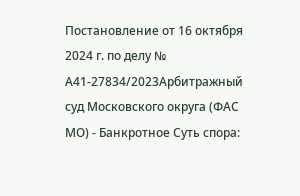Постановление от 16 октября 2024 г. по делу № А41-27834/2023Арбитражный суд Московского округа (ФАС МО) - Банкротное Суть спора: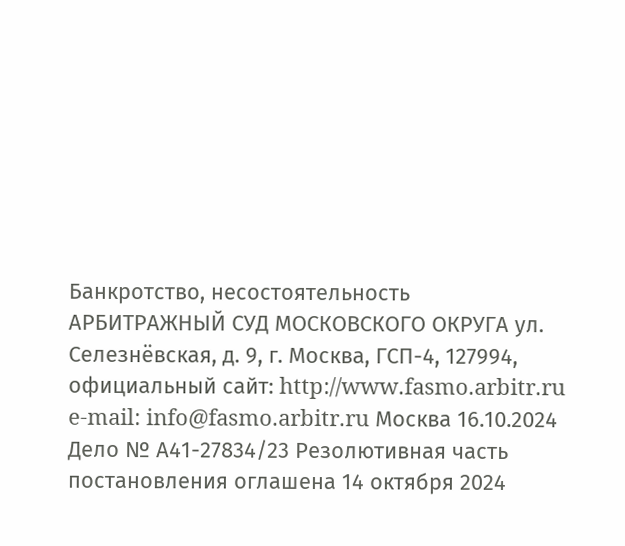Банкротство, несостоятельность АРБИТРАЖНЫЙ СУД МОСКОВСКОГО ОКРУГА ул. Селезнёвская, д. 9, г. Москва, ГСП-4, 127994, официальный сайт: http://www.fasmo.arbitr.ru e-mail: info@fasmo.arbitr.ru Москва 16.10.2024 Дело № А41-27834/23 Резолютивная часть постановления оглашена 14 октября 2024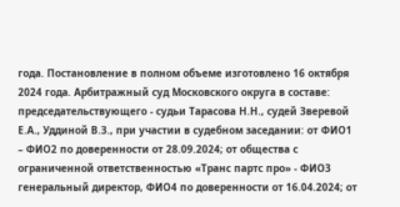года. Постановление в полном объеме изготовлено 16 октября 2024 года. Арбитражный суд Московского округа в составе: председательствующего - судьи Тарасова Н.Н., судей Зверевой Е.А., Уддиной В.З., при участии в судебном заседании: от ФИО1 – ФИО2 по доверенности от 28.09.2024; от общества с ограниченной ответственностью «Транс партс про» - ФИО3 генеральный директор, ФИО4 по доверенности от 16.04.2024; от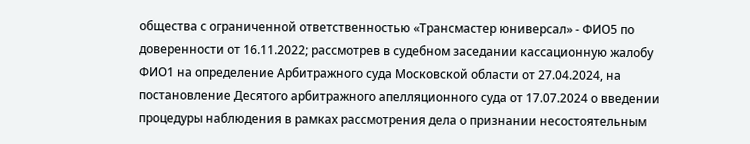общества с ограниченной ответственностью «Трансмастер юниверсал» - ФИО5 по доверенности от 16.11.2022; рассмотрев в судебном заседании кассационную жалобу ФИО1 на определение Арбитражного суда Московской области от 27.04.2024, на постановление Десятого арбитражного апелляционного суда от 17.07.2024 о введении процедуры наблюдения в рамках рассмотрения дела о признании несостоятельным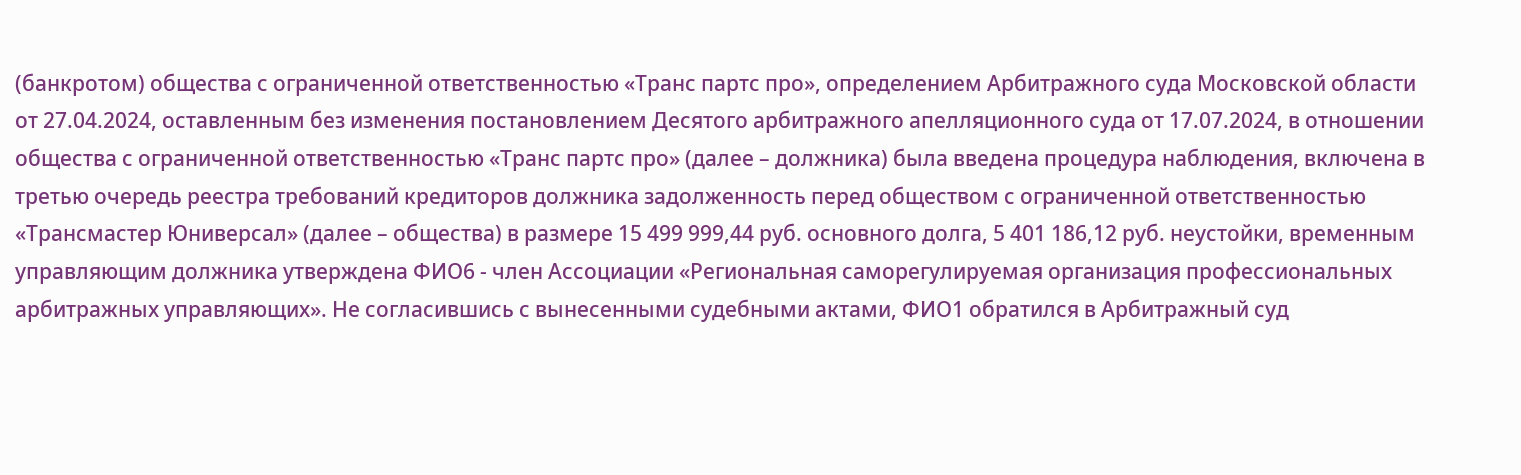(банкротом) общества с ограниченной ответственностью «Транс партс про», определением Арбитражного суда Московской области от 27.04.2024, оставленным без изменения постановлением Десятого арбитражного апелляционного суда от 17.07.2024, в отношении общества с ограниченной ответственностью «Транс партс про» (далее – должника) была введена процедура наблюдения, включена в третью очередь реестра требований кредиторов должника задолженность перед обществом с ограниченной ответственностью «Трансмастер Юниверсал» (далее – общества) в размере 15 499 999,44 руб. основного долга, 5 401 186,12 руб. неустойки, временным управляющим должника утверждена ФИО6 - член Ассоциации «Региональная саморегулируемая организация профессиональных арбитражных управляющих». Не согласившись с вынесенными судебными актами, ФИО1 обратился в Арбитражный суд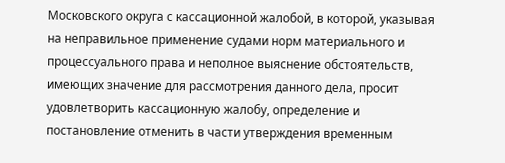Московского округа с кассационной жалобой, в которой, указывая на неправильное применение судами норм материального и процессуального права и неполное выяснение обстоятельств, имеющих значение для рассмотрения данного дела, просит удовлетворить кассационную жалобу, определение и постановление отменить в части утверждения временным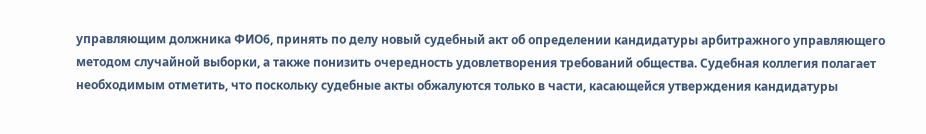управляющим должника ФИО6, принять по делу новый судебный акт об определении кандидатуры арбитражного управляющего методом случайной выборки, а также понизить очередность удовлетворения требований общества. Судебная коллегия полагает необходимым отметить, что поскольку судебные акты обжалуются только в части, касающейся утверждения кандидатуры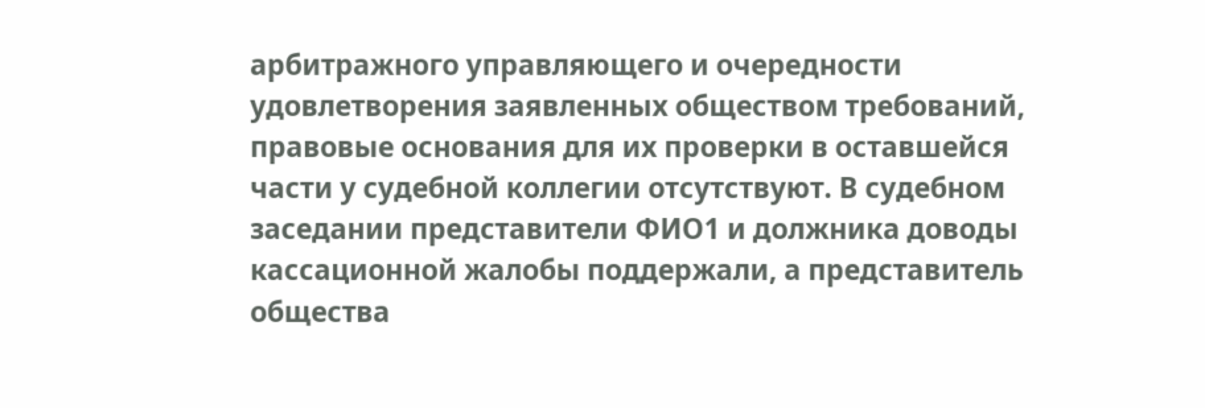арбитражного управляющего и очередности удовлетворения заявленных обществом требований, правовые основания для их проверки в оставшейся части у судебной коллегии отсутствуют. В судебном заседании представители ФИО1 и должника доводы кассационной жалобы поддержали, а представитель общества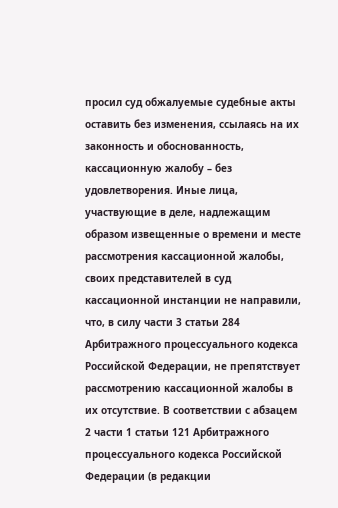просил суд обжалуемые судебные акты оставить без изменения, ссылаясь на их законность и обоснованность, кассационную жалобу – без удовлетворения. Иные лица, участвующие в деле, надлежащим образом извещенные о времени и месте рассмотрения кассационной жалобы, своих представителей в суд кассационной инстанции не направили, что, в силу части 3 статьи 284 Арбитражного процессуального кодекса Российской Федерации, не препятствует рассмотрению кассационной жалобы в их отсутствие. В соответствии с абзацем 2 части 1 статьи 121 Арбитражного процессуального кодекса Российской Федерации (в редакции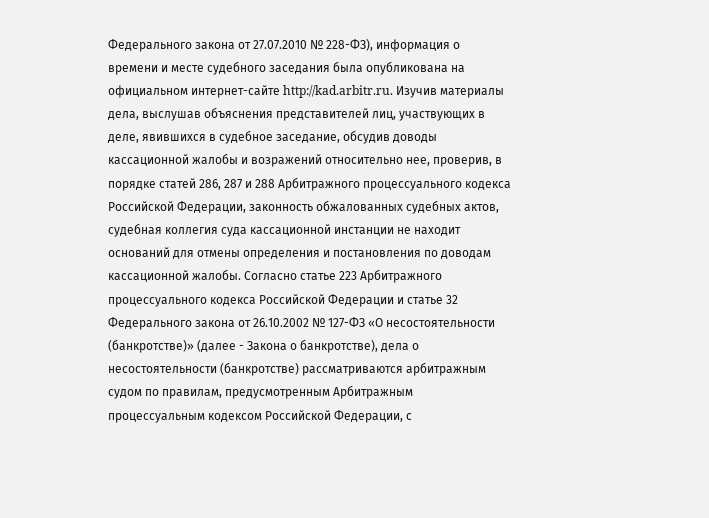Федерального закона от 27.07.2010 № 228-ФЗ), информация о времени и месте судебного заседания была опубликована на официальном интернет-сайте http://kad.arbitr.ru. Изучив материалы дела, выслушав объяснения представителей лиц, участвующих в деле, явившихся в судебное заседание, обсудив доводы кассационной жалобы и возражений относительно нее, проверив, в порядке статей 286, 287 и 288 Арбитражного процессуального кодекса Российской Федерации, законность обжалованных судебных актов, судебная коллегия суда кассационной инстанции не находит оснований для отмены определения и постановления по доводам кассационной жалобы. Согласно статье 223 Арбитражного процессуального кодекса Российской Федерации и статье 32 Федерального закона от 26.10.2002 № 127-ФЗ «О несостоятельности (банкротстве)» (далее - Закона о банкротстве), дела о несостоятельности (банкротстве) рассматриваются арбитражным судом по правилам, предусмотренным Арбитражным процессуальным кодексом Российской Федерации, с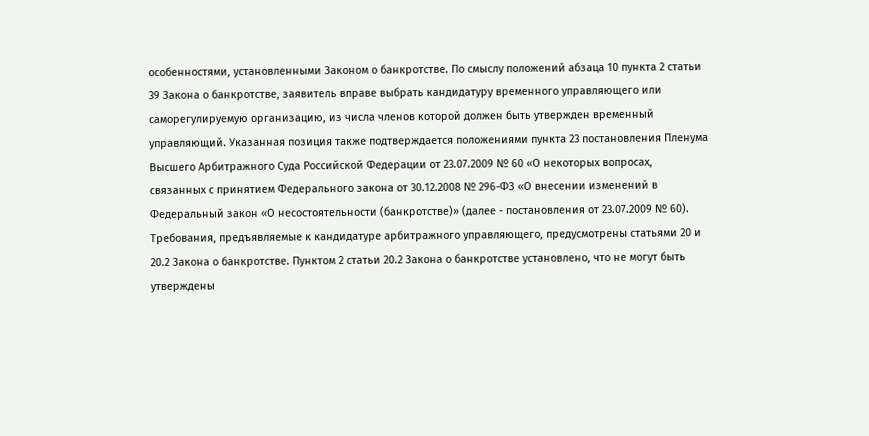особенностями, установленными Законом о банкротстве. По смыслу положений абзаца 10 пункта 2 статьи 39 Закона о банкротстве, заявитель вправе выбрать кандидатуру временного управляющего или саморегулируемую организацию, из числа членов которой должен быть утвержден временный управляющий. Указанная позиция также подтверждается положениями пункта 23 постановления Пленума Высшего Арбитражного Суда Российской Федерации от 23.07.2009 № 60 «О некоторых вопросах, связанных с принятием Федерального закона от 30.12.2008 № 296-ФЗ «О внесении изменений в Федеральный закон «О несостоятельности (банкротстве)» (далее - постановления от 23.07.2009 № 60). Требования, предъявляемые к кандидатуре арбитражного управляющего, предусмотрены статьями 20 и 20.2 Закона о банкротстве. Пунктом 2 статьи 20.2 Закона о банкротстве установлено, что не могут быть утверждены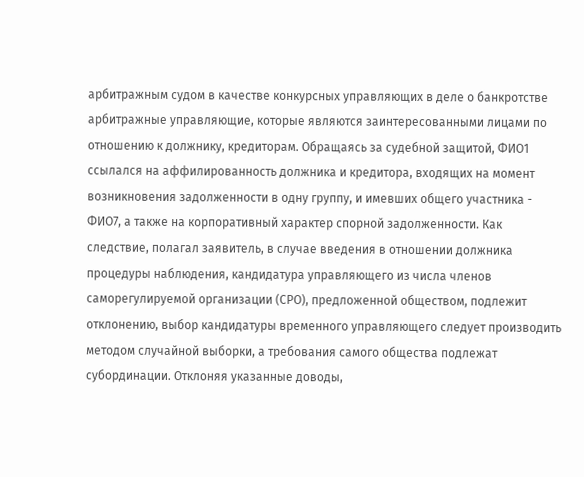арбитражным судом в качестве конкурсных управляющих в деле о банкротстве арбитражные управляющие, которые являются заинтересованными лицами по отношению к должнику, кредиторам. Обращаясь за судебной защитой, ФИО1 ссылался на аффилированность должника и кредитора, входящих на момент возникновения задолженности в одну группу, и имевших общего участника - ФИО7, а также на корпоративный характер спорной задолженности. Как следствие, полагал заявитель, в случае введения в отношении должника процедуры наблюдения, кандидатура управляющего из числа членов саморегулируемой организации (СРО), предложенной обществом, подлежит отклонению, выбор кандидатуры временного управляющего следует производить методом случайной выборки, а требования самого общества подлежат субординации. Отклоняя указанные доводы,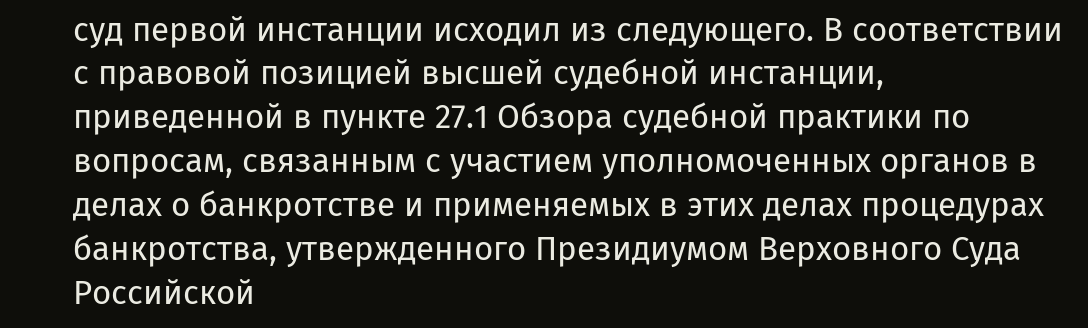суд первой инстанции исходил из следующего. В соответствии с правовой позицией высшей судебной инстанции, приведенной в пункте 27.1 Обзора судебной практики по вопросам, связанным с участием уполномоченных органов в делах о банкротстве и применяемых в этих делах процедурах банкротства, утвержденного Президиумом Верховного Суда Российской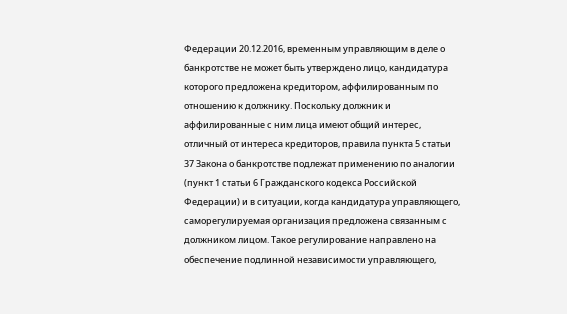Федерации 20.12.2016, временным управляющим в деле о банкротстве не может быть утверждено лицо, кандидатура которого предложена кредитором, аффилированным по отношению к должнику. Поскольку должник и аффилированные с ним лица имеют общий интерес, отличный от интереса кредиторов, правила пункта 5 статьи 37 Закона о банкротстве подлежат применению по аналогии (пункт 1 статьи 6 Гражданского кодекса Российской Федерации) и в ситуации, когда кандидатура управляющего, саморегулируемая организация предложена связанным с должником лицом. Такое регулирование направлено на обеспечение подлинной независимости управляющего,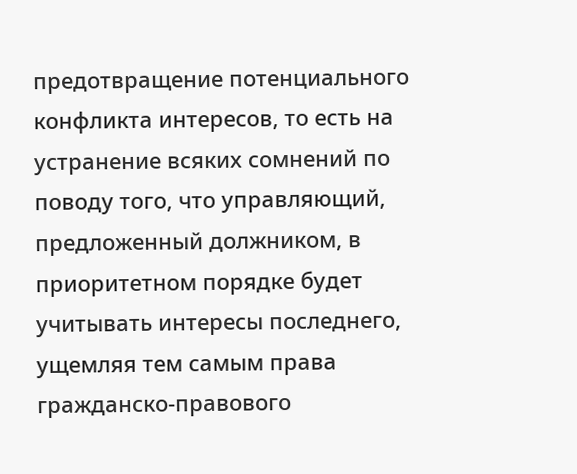предотвращение потенциального конфликта интересов, то есть на устранение всяких сомнений по поводу того, что управляющий, предложенный должником, в приоритетном порядке будет учитывать интересы последнего, ущемляя тем самым права гражданско-правового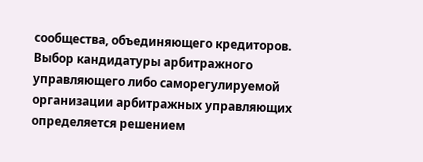сообщества, объединяющего кредиторов. Выбор кандидатуры арбитражного управляющего либо саморегулируемой организации арбитражных управляющих определяется решением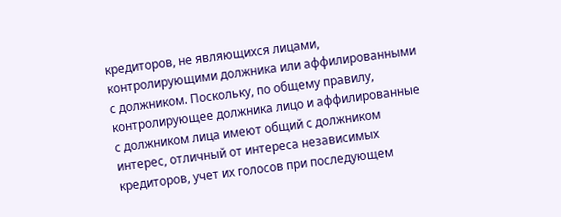кредиторов, не являющихся лицами, контролирующими должника или аффилированными с должником. Поскольку, по общему правилу, контролирующее должника лицо и аффилированные с должником лица имеют общий с должником интерес, отличный от интереса независимых кредиторов, учет их голосов при последующем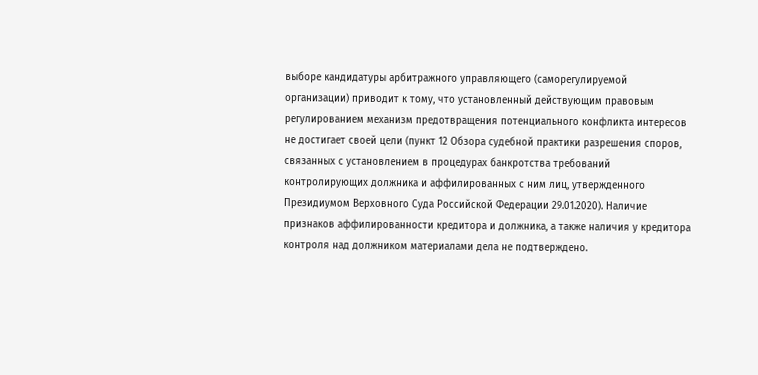выборе кандидатуры арбитражного управляющего (саморегулируемой организации) приводит к тому, что установленный действующим правовым регулированием механизм предотвращения потенциального конфликта интересов не достигает своей цели (пункт 12 Обзора судебной практики разрешения споров, связанных с установлением в процедурах банкротства требований контролирующих должника и аффилированных с ним лиц, утвержденного Президиумом Верховного Суда Российской Федерации 29.01.2020). Наличие признаков аффилированности кредитора и должника, а также наличия у кредитора контроля над должником материалами дела не подтверждено.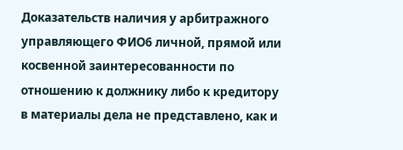Доказательств наличия у арбитражного управляющего ФИО6 личной, прямой или косвенной заинтересованности по отношению к должнику либо к кредитору в материалы дела не представлено, как и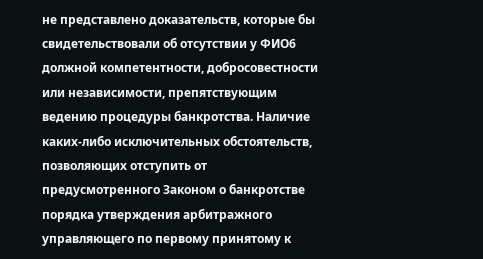не представлено доказательств, которые бы свидетельствовали об отсутствии у ФИО6 должной компетентности, добросовестности или независимости, препятствующим ведению процедуры банкротства. Наличие каких-либо исключительных обстоятельств, позволяющих отступить от предусмотренного Законом о банкротстве порядка утверждения арбитражного управляющего по первому принятому к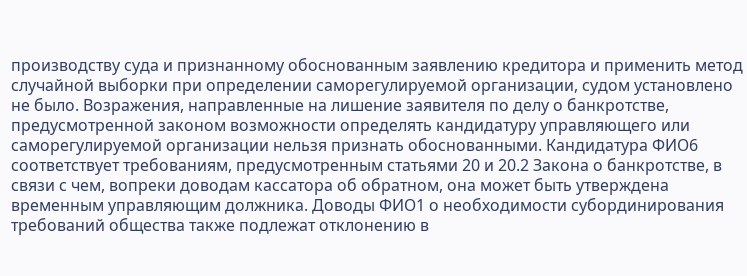производству суда и признанному обоснованным заявлению кредитора и применить метод случайной выборки при определении саморегулируемой организации, судом установлено не было. Возражения, направленные на лишение заявителя по делу о банкротстве, предусмотренной законом возможности определять кандидатуру управляющего или саморегулируемой организации нельзя признать обоснованными. Кандидатура ФИО6 соответствует требованиям, предусмотренным статьями 20 и 20.2 Закона о банкротстве, в связи с чем, вопреки доводам кассатора об обратном, она может быть утверждена временным управляющим должника. Доводы ФИО1 о необходимости субординирования требований общества также подлежат отклонению в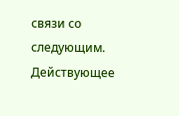связи со следующим. Действующее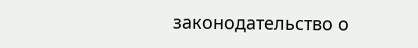законодательство о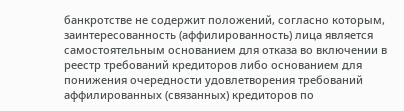банкротстве не содержит положений, согласно которым, заинтересованность (аффилированность) лица является самостоятельным основанием для отказа во включении в реестр требований кредиторов либо основанием для понижения очередности удовлетворения требований аффилированных (связанных) кредиторов по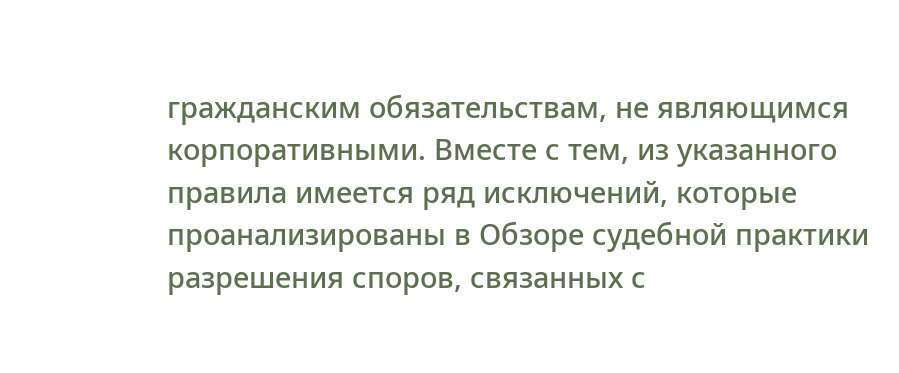гражданским обязательствам, не являющимся корпоративными. Вместе с тем, из указанного правила имеется ряд исключений, которые проанализированы в Обзоре судебной практики разрешения споров, связанных с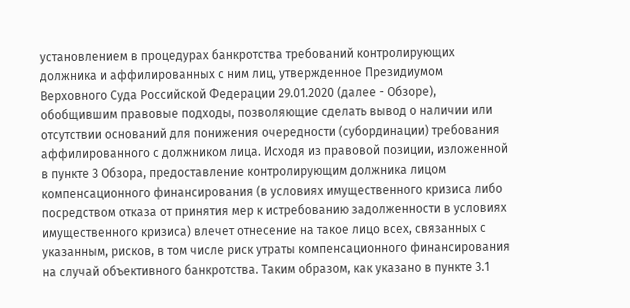установлением в процедурах банкротства требований контролирующих должника и аффилированных с ним лиц, утвержденное Президиумом Верховного Суда Российской Федерации 29.01.2020 (далее - Обзоре), обобщившим правовые подходы, позволяющие сделать вывод о наличии или отсутствии оснований для понижения очередности (субординации) требования аффилированного с должником лица. Исходя из правовой позиции, изложенной в пункте 3 Обзора, предоставление контролирующим должника лицом компенсационного финансирования (в условиях имущественного кризиса либо посредством отказа от принятия мер к истребованию задолженности в условиях имущественного кризиса) влечет отнесение на такое лицо всех, связанных с указанным, рисков, в том числе риск утраты компенсационного финансирования на случай объективного банкротства. Таким образом, как указано в пункте 3.1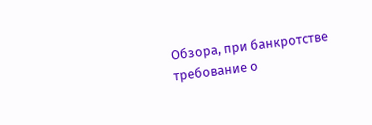Обзора, при банкротстве требование о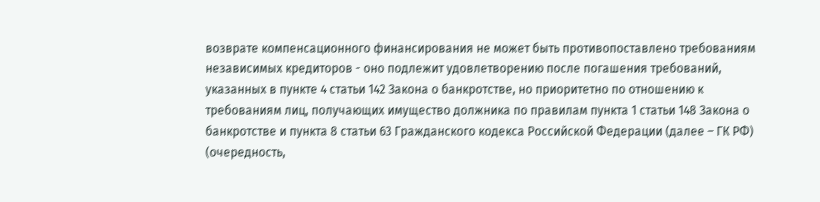возврате компенсационного финансирования не может быть противопоставлено требованиям независимых кредиторов - оно подлежит удовлетворению после погашения требований, указанных в пункте 4 статьи 142 Закона о банкротстве, но приоритетно по отношению к требованиям лиц, получающих имущество должника по правилам пункта 1 статьи 148 Закона о банкротстве и пункта 8 статьи 63 Гражданского кодекса Российской Федерации (далее – ГК РФ) (очередность,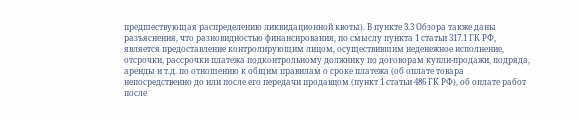предшествующая распределению ликвидационной квоты). В пункте 3.3 Обзора также даны разъяснения, что разновидностью финансирования, по смыслу пункта 1 статьи 317.1 ГК РФ, является предоставление контролирующим лицом, осуществившим неденежное исполнение, отсрочки, рассрочки платежа подконтрольному должнику по договорам купли-продажи, подряда, аренды и т.д. по отношению к общим правилам о сроке платежа (об оплате товара непосредственно до или после его передачи продавцом (пункт 1 статьи 486 ГК РФ), об оплате работ после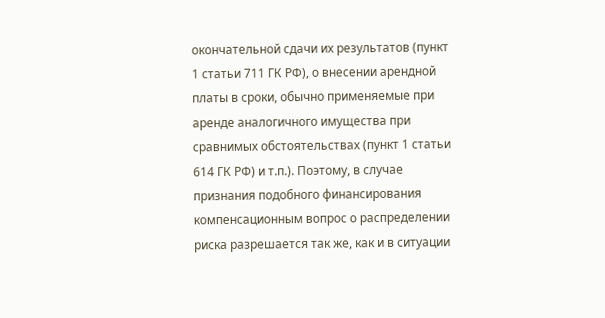окончательной сдачи их результатов (пункт 1 статьи 711 ГК РФ), о внесении арендной платы в сроки, обычно применяемые при аренде аналогичного имущества при сравнимых обстоятельствах (пункт 1 статьи 614 ГК РФ) и т.п.). Поэтому, в случае признания подобного финансирования компенсационным вопрос о распределении риска разрешается так же, как и в ситуации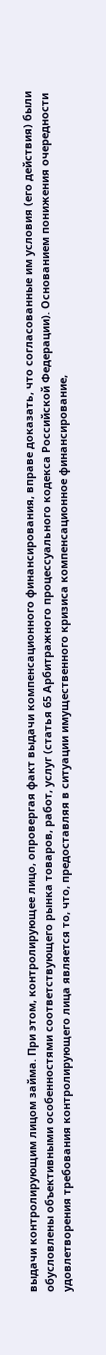выдачи контролирующим лицом займа. При этом, контролирующее лицо, опровергая факт выдачи компенсационного финансирования, вправе доказать, что согласованные им условия (его действия) были обусловлены объективными особенностями соответствующего рынка товаров, работ, услуг (статья 65 Арбитражного процессуального кодекса Российской Федерации). Основанием понижения очередности удовлетворения требования контролирующего лица является то, что, предоставляя в ситуации имущественного кризиса компенсационное финансирование,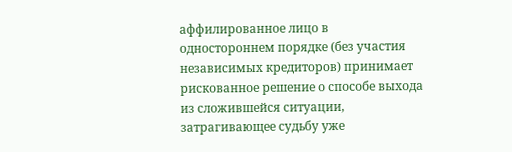аффилированное лицо в одностороннем порядке (без участия независимых кредиторов) принимает рискованное решение о способе выхода из сложившейся ситуации, затрагивающее судьбу уже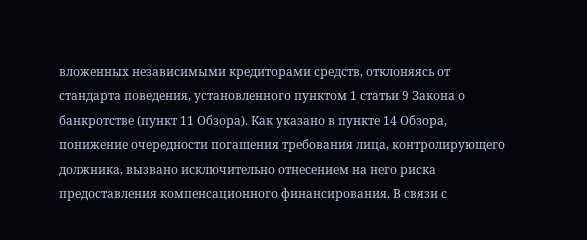вложенных независимыми кредиторами средств, отклоняясь от стандарта поведения, установленного пунктом 1 статьи 9 Закона о банкротстве (пункт 11 Обзора). Как указано в пункте 14 Обзора, понижение очередности погашения требования лица, контролирующего должника, вызвано исключительно отнесением на него риска предоставления компенсационного финансирования. В связи с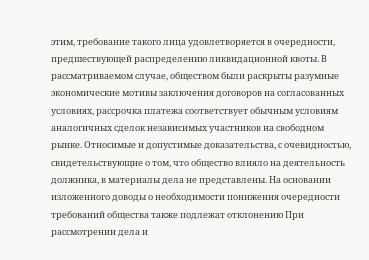этим, требование такого лица удовлетворяется в очередности, предшествующей распределению ликвидационной квоты. В рассматриваемом случае, обществом были раскрыты разумные экономические мотивы заключения договоров на согласованных условиях, рассрочка платежа соответствует обычным условиям аналогичных сделок независимых участников на свободном рынке. Относимые и допустимые доказательства, с очевидностью, свидетельствующие о том, что общество влияло на деятельность должника, в материалы дела не представлены. На основании изложенного доводы о необходимости понижения очередности требований общества также подлежат отклонению При рассмотрении дела и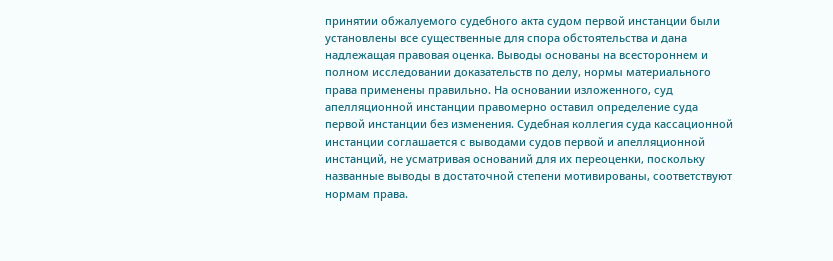принятии обжалуемого судебного акта судом первой инстанции были установлены все существенные для спора обстоятельства и дана надлежащая правовая оценка. Выводы основаны на всестороннем и полном исследовании доказательств по делу, нормы материального права применены правильно. На основании изложенного, суд апелляционной инстанции правомерно оставил определение суда первой инстанции без изменения. Судебная коллегия суда кассационной инстанции соглашается с выводами судов первой и апелляционной инстанций, не усматривая оснований для их переоценки, поскольку названные выводы в достаточной степени мотивированы, соответствуют нормам права.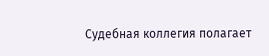Судебная коллегия полагает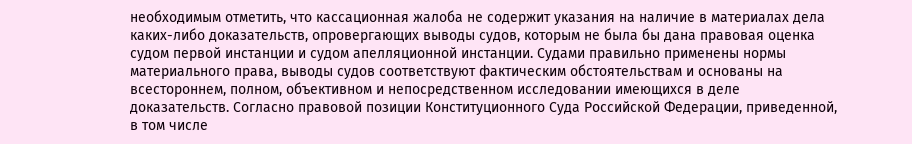необходимым отметить, что кассационная жалоба не содержит указания на наличие в материалах дела каких-либо доказательств, опровергающих выводы судов, которым не была бы дана правовая оценка судом первой инстанции и судом апелляционной инстанции. Судами правильно применены нормы материального права, выводы судов соответствуют фактическим обстоятельствам и основаны на всестороннем, полном, объективном и непосредственном исследовании имеющихся в деле доказательств. Согласно правовой позиции Конституционного Суда Российской Федерации, приведенной, в том числе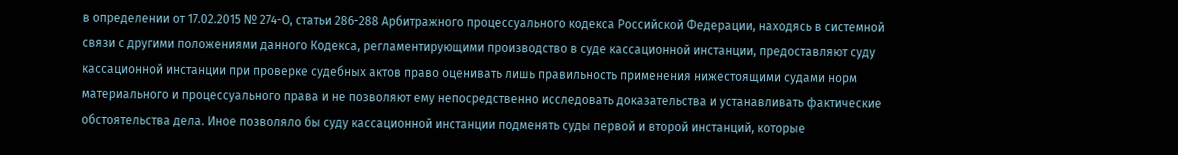в определении от 17.02.2015 № 274-О, статьи 286-288 Арбитражного процессуального кодекса Российской Федерации, находясь в системной связи с другими положениями данного Кодекса, регламентирующими производство в суде кассационной инстанции, предоставляют суду кассационной инстанции при проверке судебных актов право оценивать лишь правильность применения нижестоящими судами норм материального и процессуального права и не позволяют ему непосредственно исследовать доказательства и устанавливать фактические обстоятельства дела. Иное позволяло бы суду кассационной инстанции подменять суды первой и второй инстанций, которые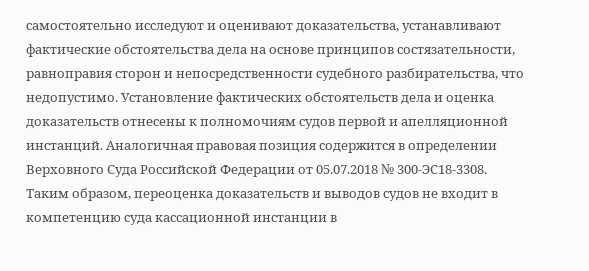самостоятельно исследуют и оценивают доказательства, устанавливают фактические обстоятельства дела на основе принципов состязательности, равноправия сторон и непосредственности судебного разбирательства, что недопустимо. Установление фактических обстоятельств дела и оценка доказательств отнесены к полномочиям судов первой и апелляционной инстанций. Аналогичная правовая позиция содержится в определении Верховного Суда Российской Федерации от 05.07.2018 № 300-ЭС18-3308. Таким образом, переоценка доказательств и выводов судов не входит в компетенцию суда кассационной инстанции в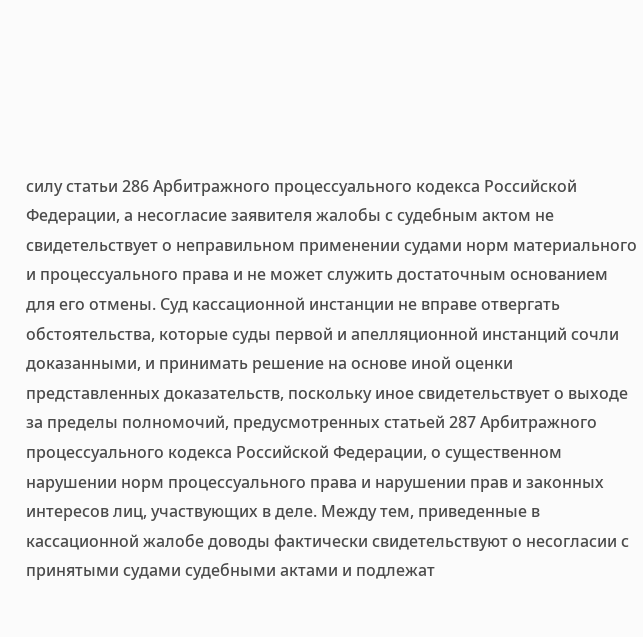силу статьи 286 Арбитражного процессуального кодекса Российской Федерации, а несогласие заявителя жалобы с судебным актом не свидетельствует о неправильном применении судами норм материального и процессуального права и не может служить достаточным основанием для его отмены. Суд кассационной инстанции не вправе отвергать обстоятельства, которые суды первой и апелляционной инстанций сочли доказанными, и принимать решение на основе иной оценки представленных доказательств, поскольку иное свидетельствует о выходе за пределы полномочий, предусмотренных статьей 287 Арбитражного процессуального кодекса Российской Федерации, о существенном нарушении норм процессуального права и нарушении прав и законных интересов лиц, участвующих в деле. Между тем, приведенные в кассационной жалобе доводы фактически свидетельствуют о несогласии с принятыми судами судебными актами и подлежат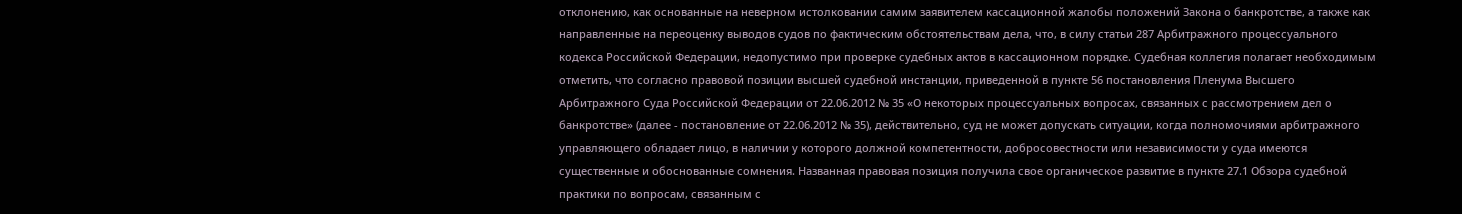отклонению, как основанные на неверном истолковании самим заявителем кассационной жалобы положений Закона о банкротстве, а также как направленные на переоценку выводов судов по фактическим обстоятельствам дела, что, в силу статьи 287 Арбитражного процессуального кодекса Российской Федерации, недопустимо при проверке судебных актов в кассационном порядке. Судебная коллегия полагает необходимым отметить, что согласно правовой позиции высшей судебной инстанции, приведенной в пункте 56 постановления Пленума Высшего Арбитражного Суда Российской Федерации от 22.06.2012 № 35 «О некоторых процессуальных вопросах, связанных с рассмотрением дел о банкротстве» (далее - постановление от 22.06.2012 № 35), действительно, суд не может допускать ситуации, когда полномочиями арбитражного управляющего обладает лицо, в наличии у которого должной компетентности, добросовестности или независимости у суда имеются существенные и обоснованные сомнения. Названная правовая позиция получила свое органическое развитие в пункте 27.1 Обзора судебной практики по вопросам, связанным с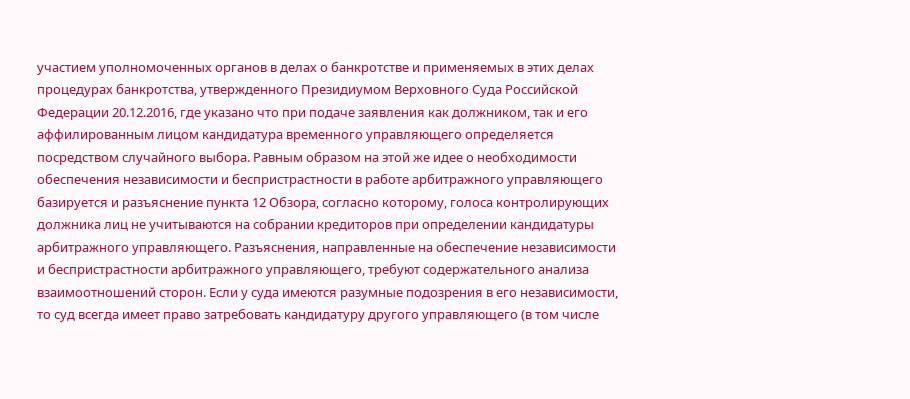участием уполномоченных органов в делах о банкротстве и применяемых в этих делах процедурах банкротства, утвержденного Президиумом Верховного Суда Российской Федерации 20.12.2016, где указано что при подаче заявления как должником, так и его аффилированным лицом кандидатура временного управляющего определяется посредством случайного выбора. Равным образом на этой же идее о необходимости обеспечения независимости и беспристрастности в работе арбитражного управляющего базируется и разъяснение пункта 12 Обзора, согласно которому, голоса контролирующих должника лиц не учитываются на собрании кредиторов при определении кандидатуры арбитражного управляющего. Разъяснения, направленные на обеспечение независимости и беспристрастности арбитражного управляющего, требуют содержательного анализа взаимоотношений сторон. Если у суда имеются разумные подозрения в его независимости, то суд всегда имеет право затребовать кандидатуру другого управляющего (в том числе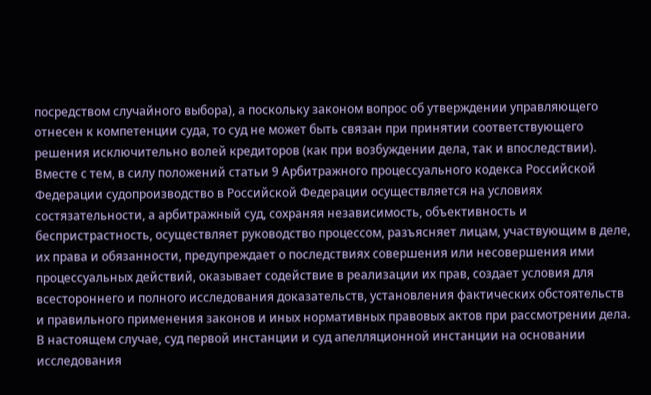посредством случайного выбора), а поскольку законом вопрос об утверждении управляющего отнесен к компетенции суда, то суд не может быть связан при принятии соответствующего решения исключительно волей кредиторов (как при возбуждении дела, так и впоследствии). Вместе с тем, в силу положений статьи 9 Арбитражного процессуального кодекса Российской Федерации судопроизводство в Российской Федерации осуществляется на условиях состязательности, а арбитражный суд, сохраняя независимость, объективность и беспристрастность, осуществляет руководство процессом, разъясняет лицам, участвующим в деле, их права и обязанности, предупреждает о последствиях совершения или несовершения ими процессуальных действий, оказывает содействие в реализации их прав, создает условия для всестороннего и полного исследования доказательств, установления фактических обстоятельств и правильного применения законов и иных нормативных правовых актов при рассмотрении дела. В настоящем случае, суд первой инстанции и суд апелляционной инстанции на основании исследования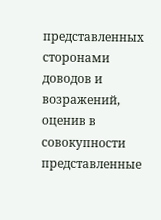представленных сторонами доводов и возражений, оценив в совокупности представленные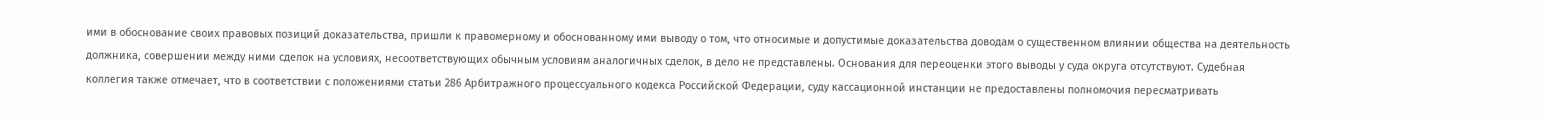ими в обоснование своих правовых позиций доказательства, пришли к правомерному и обоснованному ими выводу о том, что относимые и допустимые доказательства доводам о существенном влиянии общества на деятельность должника, совершении между ними сделок на условиях, несоответствующих обычным условиям аналогичных сделок, в дело не представлены. Основания для переоценки этого выводы у суда округа отсутствуют. Судебная коллегия также отмечает, что в соответствии с положениями статьи 286 Арбитражного процессуального кодекса Российской Федерации, суду кассационной инстанции не предоставлены полномочия пересматривать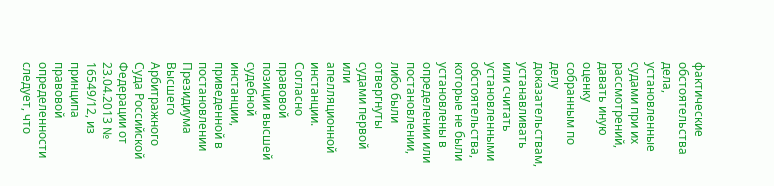фактические обстоятельства дела, установленные судами при их рассмотрений, давать иную оценку собранным по делу доказательствам, устанавливать или считать установленными обстоятельства, которые не были установлены в определении или постановлении, либо были отвергнуты судами первой или апелляционной инстанции. Согласно правовой позиции высшей судебной инстанции, приведенной в постановлении Президиума Высшего Арбитражного Суда Российской Федерации от 23.04.2013 № 16549/12, из принципа правовой определенности следует, что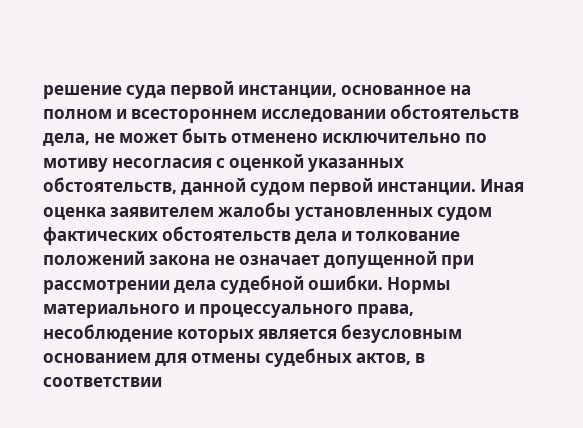решение суда первой инстанции, основанное на полном и всестороннем исследовании обстоятельств дела, не может быть отменено исключительно по мотиву несогласия с оценкой указанных обстоятельств, данной судом первой инстанции. Иная оценка заявителем жалобы установленных судом фактических обстоятельств дела и толкование положений закона не означает допущенной при рассмотрении дела судебной ошибки. Нормы материального и процессуального права, несоблюдение которых является безусловным основанием для отмены судебных актов, в соответствии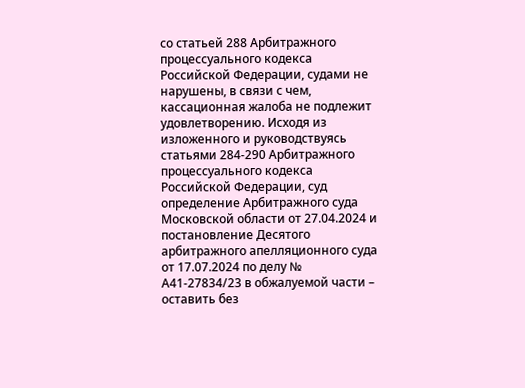со статьей 288 Арбитражного процессуального кодекса Российской Федерации, судами не нарушены, в связи с чем, кассационная жалоба не подлежит удовлетворению. Исходя из изложенного и руководствуясь статьями 284-290 Арбитражного процессуального кодекса Российской Федерации, суд определение Арбитражного суда Московской области от 27.04.2024 и постановление Десятого арбитражного апелляционного суда от 17.07.2024 по делу № А41-27834/23 в обжалуемой части – оставить без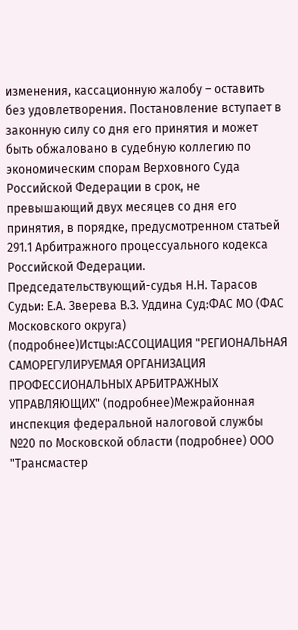изменения, кассационную жалобу – оставить без удовлетворения. Постановление вступает в законную силу со дня его принятия и может быть обжаловано в судебную коллегию по экономическим спорам Верховного Суда Российской Федерации в срок, не превышающий двух месяцев со дня его принятия, в порядке, предусмотренном статьей 291.1 Арбитражного процессуального кодекса Российской Федерации. Председательствующий-судья Н.Н. Тарасов Судьи: Е.А. Зверева В.З. Уддина Суд:ФАС МО (ФАС Московского округа) (подробнее)Истцы:АССОЦИАЦИЯ "РЕГИОНАЛЬНАЯ САМОРЕГУЛИРУЕМАЯ ОРГАНИЗАЦИЯ ПРОФЕССИОНАЛЬНЫХ АРБИТРАЖНЫХ УПРАВЛЯЮЩИХ" (подробнее)Межрайонная инспекция федеральной налоговой службы №20 по Московской области (подробнее) ООО "Трансмастер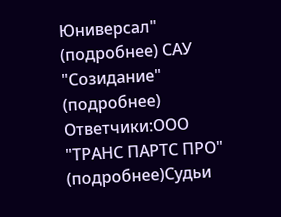Юниверсал" (подробнее) САУ "Созидание" (подробнее) Ответчики:ООО "ТРАНС ПАРТС ПРО" (подробнее)Судьи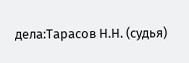дела:Тарасов Н.Н. (судья)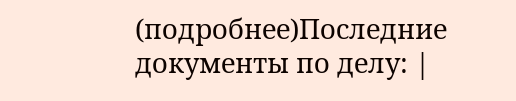(подробнее)Последние документы по делу: |